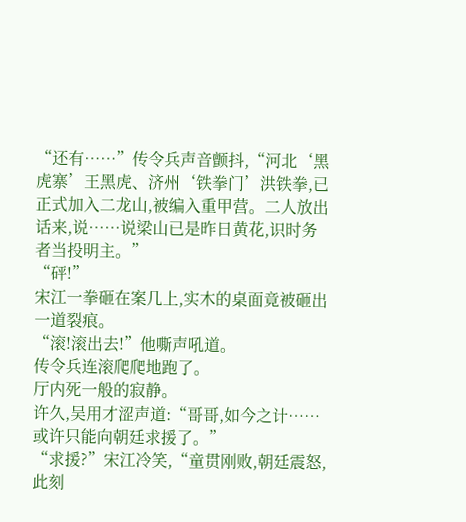“还有……”传令兵声音颤抖,“河北‘黑虎寨’王黑虎、济州‘铁拳门’洪铁拳,已正式加入二龙山,被编入重甲营。二人放出话来,说……说梁山已是昨日黄花,识时务者当投明主。”
“砰!”
宋江一拳砸在案几上,实木的桌面竟被砸出一道裂痕。
“滚!滚出去!”他嘶声吼道。
传令兵连滚爬爬地跑了。
厅内死一般的寂静。
许久,吴用才涩声道:“哥哥,如今之计……或许只能向朝廷求援了。”
“求援?”宋江冷笑,“童贯刚败,朝廷震怒,此刻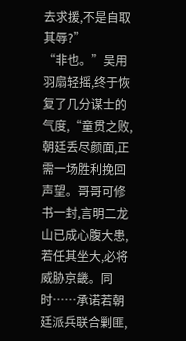去求援,不是自取其辱?”
“非也。”吴用羽扇轻摇,终于恢复了几分谋士的气度,“童贯之败,朝廷丢尽颜面,正需一场胜利挽回声望。哥哥可修书一封,言明二龙山已成心腹大患,若任其坐大,必将威胁京畿。同时……承诺若朝廷派兵联合剿匪,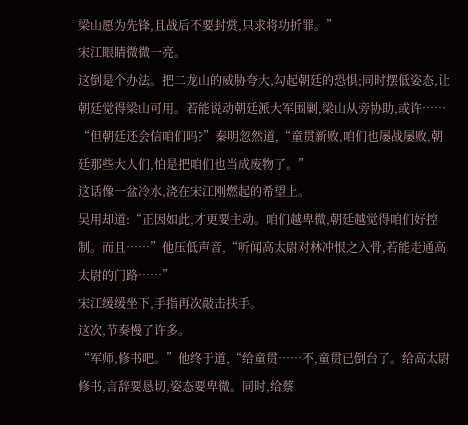梁山愿为先锋,且战后不要封赏,只求将功折罪。”
宋江眼睛微微一亮。
这倒是个办法。把二龙山的威胁夸大,勾起朝廷的恐惧;同时摆低姿态,让朝廷觉得梁山可用。若能说动朝廷派大军围剿,梁山从旁协助,或许……
“但朝廷还会信咱们吗?”秦明忽然道,“童贯新败,咱们也屡战屡败,朝廷那些大人们,怕是把咱们也当成废物了。”
这话像一盆冷水,浇在宋江刚燃起的希望上。
吴用却道:“正因如此,才更要主动。咱们越卑微,朝廷越觉得咱们好控制。而且……”他压低声音,“听闻高太尉对林冲恨之入骨,若能走通高太尉的门路……”
宋江缓缓坐下,手指再次敲击扶手。
这次,节奏慢了许多。
“军师,修书吧。”他终于道,“给童贯……不,童贯已倒台了。给高太尉修书,言辞要恳切,姿态要卑微。同时,给蔡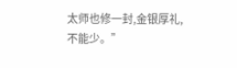太师也修一封,金银厚礼,不能少。”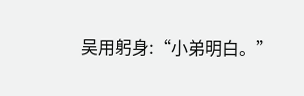吴用躬身:“小弟明白。”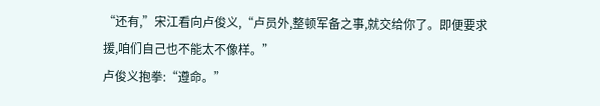“还有,”宋江看向卢俊义,“卢员外,整顿军备之事,就交给你了。即便要求援,咱们自己也不能太不像样。”
卢俊义抱拳:“遵命。”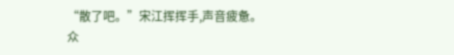“散了吧。”宋江挥挥手,声音疲惫。
众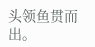头领鱼贯而出。